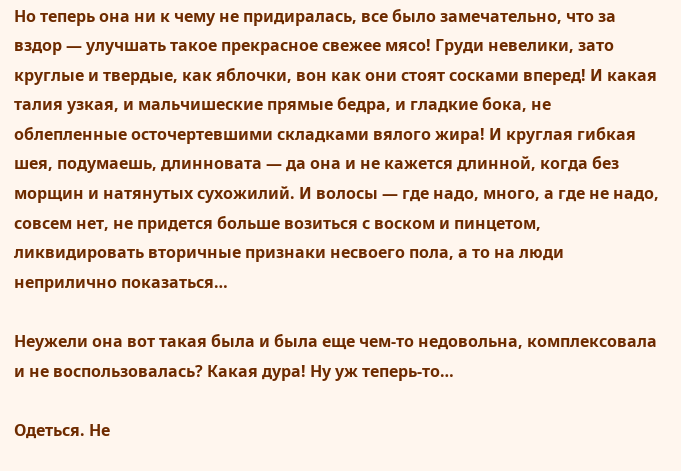Но теперь она ни к чему не придиралась, все было замечательно, что за вздор — улучшать такое прекрасное свежее мясо! Груди невелики, зато круглые и твердые, как яблочки, вон как они стоят сосками вперед! И какая талия узкая, и мальчишеские прямые бедра, и гладкие бока, не облепленные осточертевшими складками вялого жира! И круглая гибкая шея, подумаешь, длинновата — да она и не кажется длинной, когда без морщин и натянутых сухожилий. И волосы — где надо, много, а где не надо, совсем нет, не придется больше возиться с воском и пинцетом, ликвидировать вторичные признаки несвоего пола, а то на люди неприлично показаться…

Неужели она вот такая была и была еще чем-то недовольна, комплексовала и не воспользовалась? Какая дура! Ну уж теперь-то…

Одеться. Не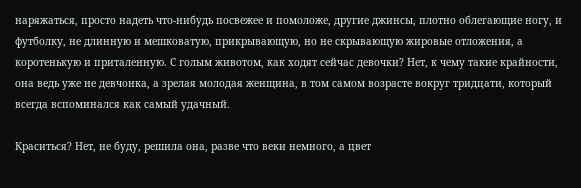наряжаться, просто надеть что-нибудь посвежее и помоложе, другие джинсы, плотно облегающие ногу, и футболку, не длинную и мешковатую, прикрывающую, но не скрывающую жировые отложения, а коротенькую и приталенную. С голым животом, как ходят сейчас девочки? Нет, к чему такие крайности, она ведь уже не девчонка, а зрелая молодая женщина, в том самом возрасте вокруг тридцати, который всегда вспоминался как самый удачный.

Краситься? Нет, не буду, решила она, разве что веки немного, а цвет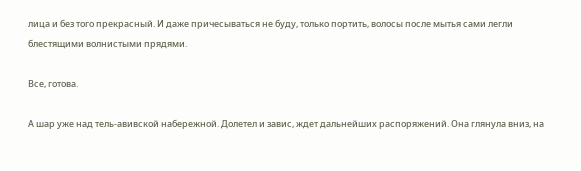лица и без того прекрасный. И даже причесываться не буду, только портить, волосы после мытья сами легли блестящими волнистыми прядями.

Все, готова.

А шар уже над тель-авивской набережной. Долетел и завис, ждет дальнейших распоряжений. Она глянула вниз, на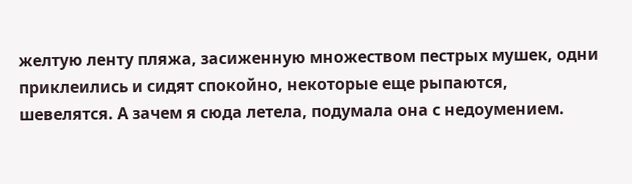желтую ленту пляжа, засиженную множеством пестрых мушек, одни приклеились и сидят спокойно, некоторые еще рыпаются, шевелятся. А зачем я сюда летела, подумала она с недоумением.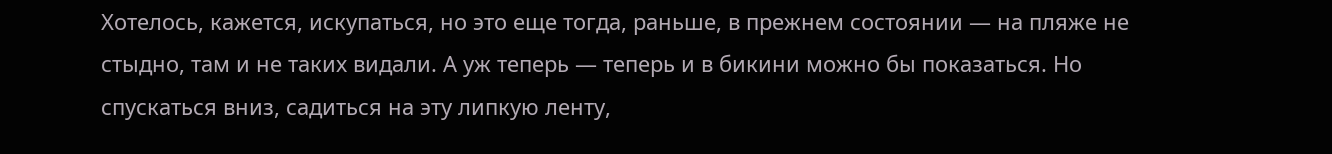Хотелось, кажется, искупаться, но это еще тогда, раньше, в прежнем состоянии — на пляже не стыдно, там и не таких видали. А уж теперь — теперь и в бикини можно бы показаться. Но спускаться вниз, садиться на эту липкую ленту,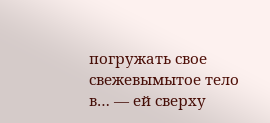погружать свое свежевымытое тело в… — ей сверху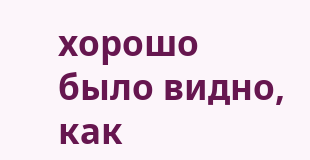хорошо было видно, как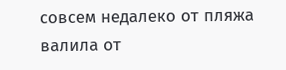совсем недалеко от пляжа валила от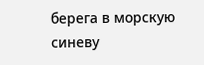берега в морскую синеву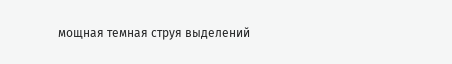мощная темная струя выделений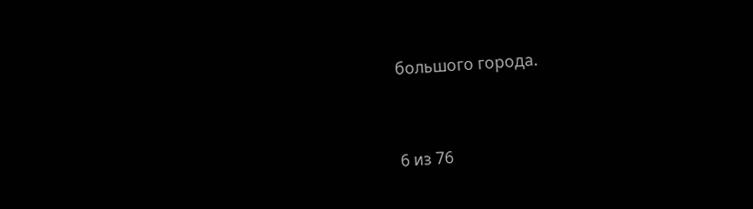большого города.



6 из 76